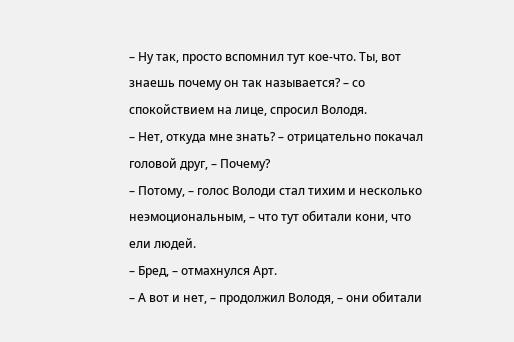– Ну так, просто вспомнил тут кое-что. Ты, вот знаешь почему он так называется? – со спокойствием на лице, спросил Володя.
– Нет, откуда мне знать? – отрицательно покачал головой друг, – Почему?
– Потому, – голос Володи стал тихим и несколько неэмоциональным, – что тут обитали кони, что ели людей.
– Бред, – отмахнулся Арт.
– А вот и нет, – продолжил Володя, – они обитали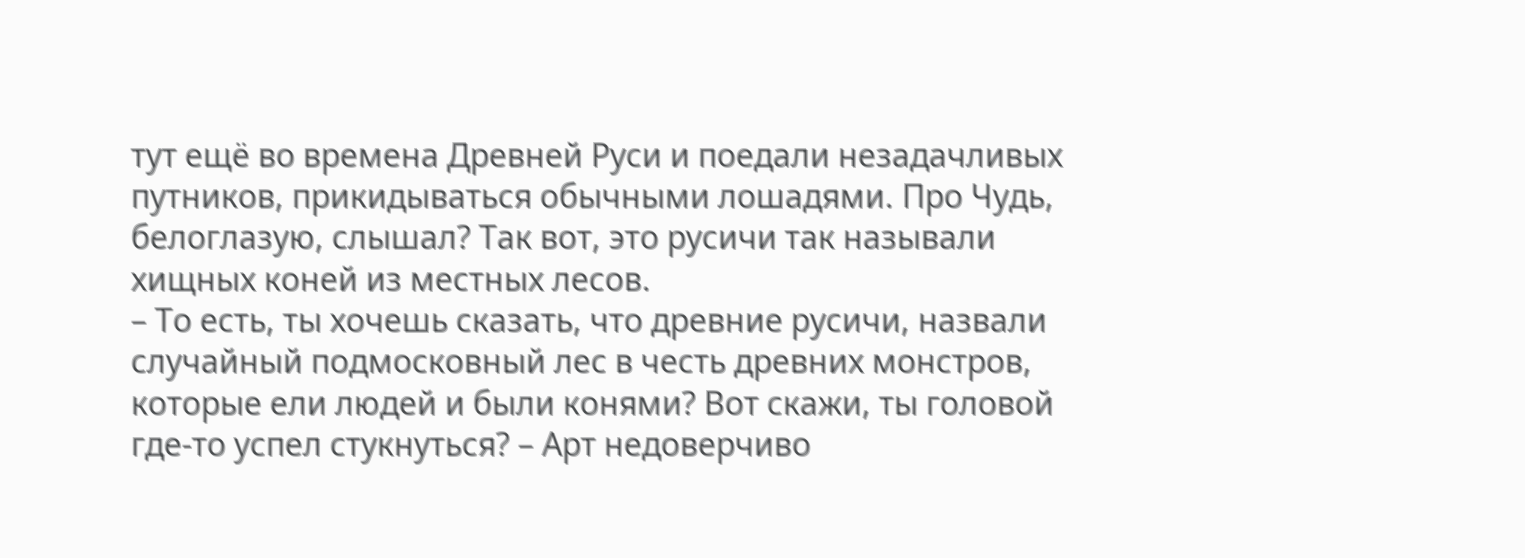тут ещё во времена Древней Руси и поедали незадачливых путников, прикидываться обычными лошадями. Про Чудь, белоглазую, слышал? Так вот, это русичи так называли хищных коней из местных лесов.
– То есть, ты хочешь сказать, что древние русичи, назвали случайный подмосковный лес в честь древних монстров, которые ели людей и были конями? Вот скажи, ты головой где-то успел стукнуться? – Арт недоверчиво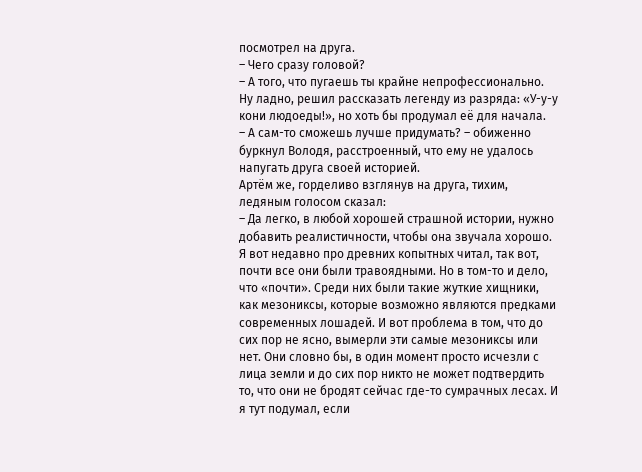посмотрел на друга.
– Чего сразу головой?
– А того, что пугаешь ты крайне непрофессионально. Ну ладно, решил рассказать легенду из разряда: «У-у-у кони людоеды!», но хоть бы продумал её для начала.
– А сам-то сможешь лучше придумать? – обиженно буркнул Володя, расстроенный, что ему не удалось напугать друга своей историей.
Артём же, горделиво взглянув на друга, тихим, ледяным голосом сказал:
– Да легко, в любой хорошей страшной истории, нужно добавить реалистичности, чтобы она звучала хорошо. Я вот недавно про древних копытных читал, так вот, почти все они были травоядными. Но в том-то и дело, что «почти». Среди них были такие жуткие хищники, как мезониксы, которые возможно являются предками современных лошадей. И вот проблема в том, что до сих пор не ясно, вымерли эти самые мезониксы или нет. Они словно бы, в один момент просто исчезли с лица земли и до сих пор никто не может подтвердить то, что они не бродят сейчас где-то сумрачных лесах. И я тут подумал, если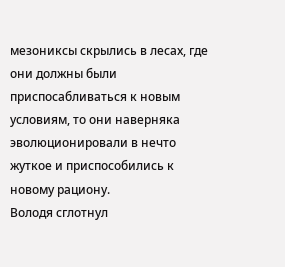мезониксы скрылись в лесах, где они должны были приспосабливаться к новым условиям, то они наверняка эволюционировали в нечто жуткое и приспособились к новому рациону.
Володя сглотнул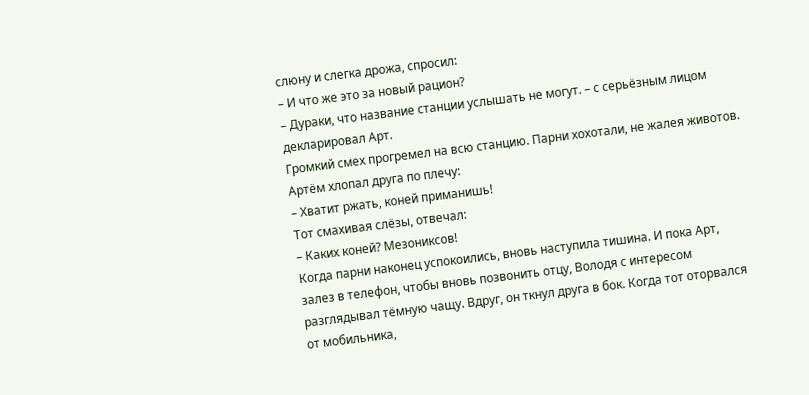слюну и слегка дрожа, спросил:
– И что же это за новый рацион?
– Дураки, что название станции услышать не могут. – с серьёзным лицом декларировал Арт.
Громкий смех прогремел на всю станцию. Парни хохотали, не жалея животов. Артём хлопал друга по плечу:
– Хватит ржать, коней приманишь!
Тот смахивая слёзы, отвечал:
– Каких коней? Мезониксов!
Когда парни наконец успокоились, вновь наступила тишина. И пока Арт, залез в телефон, чтобы вновь позвонить отцу, Володя с интересом разглядывал тёмную чащу. Вдруг, он ткнул друга в бок. Когда тот оторвался от мобильника,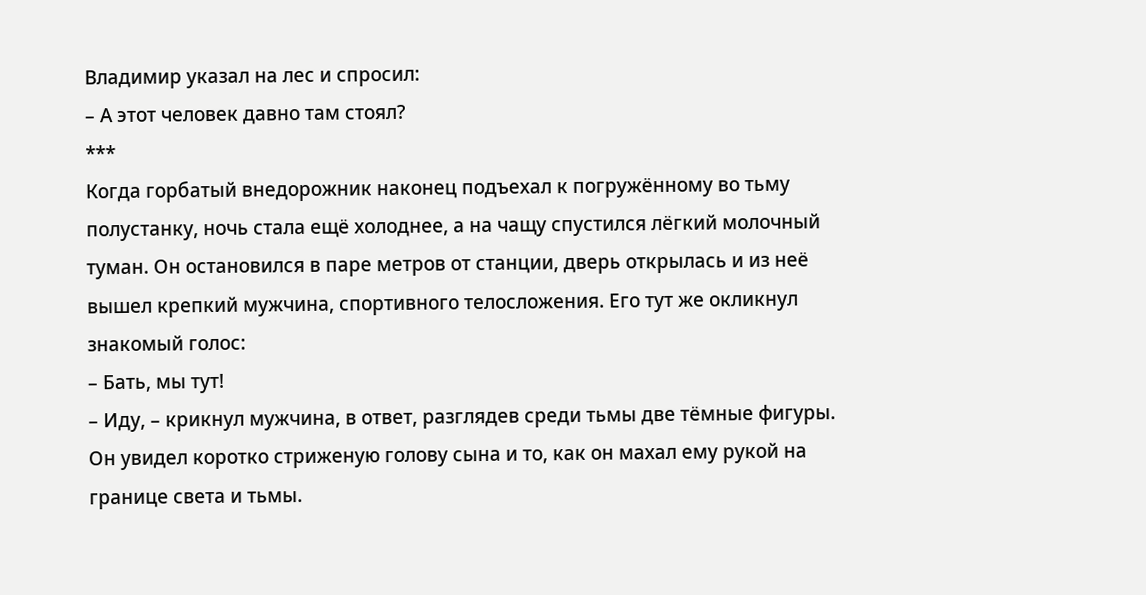Владимир указал на лес и спросил:
– А этот человек давно там стоял?
***
Когда горбатый внедорожник наконец подъехал к погружённому во тьму полустанку, ночь стала ещё холоднее, а на чащу спустился лёгкий молочный туман. Он остановился в паре метров от станции, дверь открылась и из неё вышел крепкий мужчина, спортивного телосложения. Его тут же окликнул знакомый голос:
– Бать, мы тут!
– Иду, – крикнул мужчина, в ответ, разглядев среди тьмы две тёмные фигуры.
Он увидел коротко стриженую голову сына и то, как он махал ему рукой на границе света и тьмы.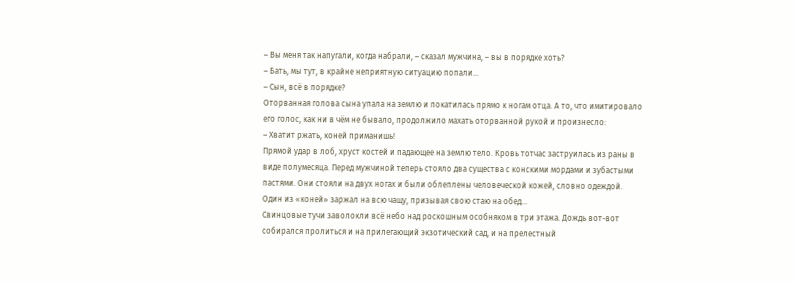– Вы меня так напугали, когда набрали, – сказал мужчина, – вы в порядке хоть?
– Бать, мы тут, в крайне неприятную ситуацию попали…
– Сын, всё в порядке?
Оторванная голова сына упала на землю и покатилась прямо к ногам отца. А то, что имитировало его голос, как ни в чём не бывало, продолжило махать оторванной рукой и произнесло:
– Хватит ржать, коней приманишь!
Прямой удар в лоб, хруст костей и падающее на землю тело. Кровь тотчас заструилась из раны в виде полумесяца. Перед мужчиной теперь стояло два существа с конскими мордами и зубастыми пастями. Они стояли на двух ногах и были облеплены человеческой кожей, словно одеждой. Один из «коней» заржал на всю чащу, призывая свою стаю на обед…
Свинцовые тучи заволокли всё небо над роскошным особняком в три этажа. Дождь вот-вот собирался пролиться и на прилегающий экзотический сад, и на прелестный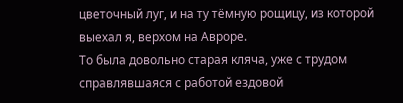цветочный луг, и на ту тёмную рощицу, из которой выехал я, верхом на Авроре.
То была довольно старая кляча, уже с трудом справлявшаяся с работой ездовой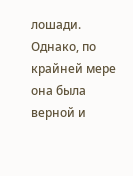лошади. Однако, по крайней мере она была верной и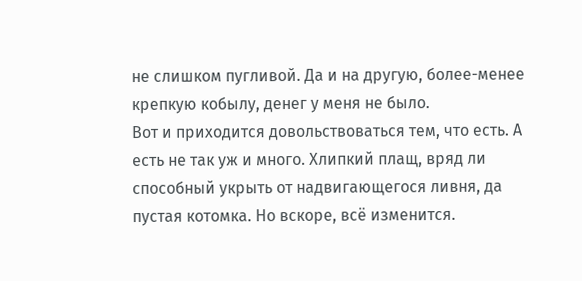не слишком пугливой. Да и на другую, более-менее крепкую кобылу, денег у меня не было.
Вот и приходится довольствоваться тем, что есть. А есть не так уж и много. Хлипкий плащ, вряд ли способный укрыть от надвигающегося ливня, да пустая котомка. Но вскоре, всё изменится.